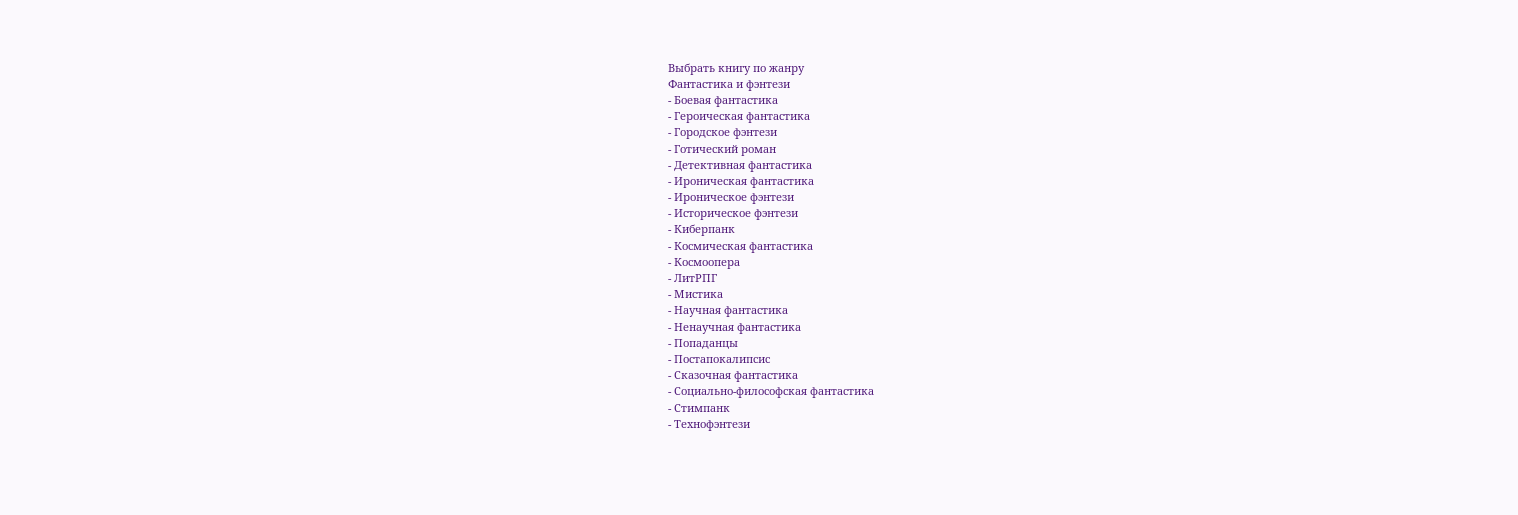Выбрать книгу по жанру
Фантастика и фэнтези
- Боевая фантастика
- Героическая фантастика
- Городское фэнтези
- Готический роман
- Детективная фантастика
- Ироническая фантастика
- Ироническое фэнтези
- Историческое фэнтези
- Киберпанк
- Космическая фантастика
- Космоопера
- ЛитРПГ
- Мистика
- Научная фантастика
- Ненаучная фантастика
- Попаданцы
- Постапокалипсис
- Сказочная фантастика
- Социально-философская фантастика
- Стимпанк
- Технофэнтези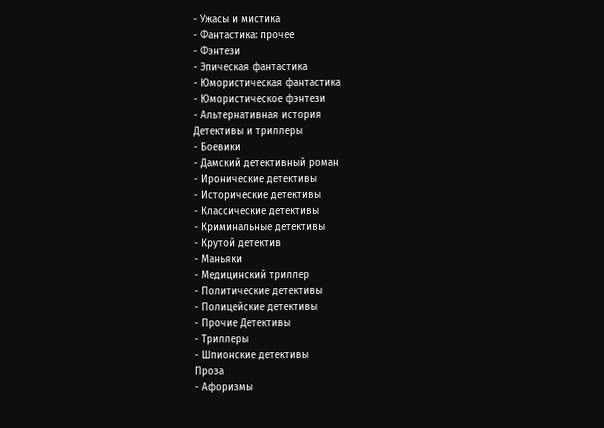- Ужасы и мистика
- Фантастика: прочее
- Фэнтези
- Эпическая фантастика
- Юмористическая фантастика
- Юмористическое фэнтези
- Альтернативная история
Детективы и триллеры
- Боевики
- Дамский детективный роман
- Иронические детективы
- Исторические детективы
- Классические детективы
- Криминальные детективы
- Крутой детектив
- Маньяки
- Медицинский триллер
- Политические детективы
- Полицейские детективы
- Прочие Детективы
- Триллеры
- Шпионские детективы
Проза
- Афоризмы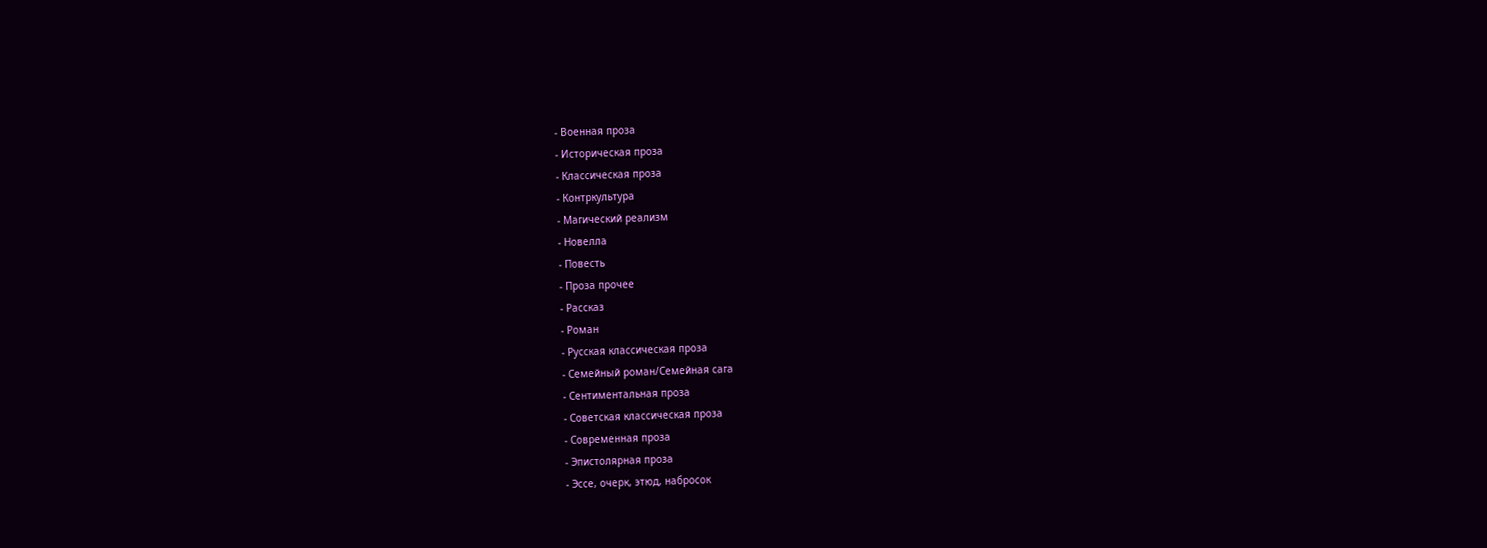- Военная проза
- Историческая проза
- Классическая проза
- Контркультура
- Магический реализм
- Новелла
- Повесть
- Проза прочее
- Рассказ
- Роман
- Русская классическая проза
- Семейный роман/Семейная сага
- Сентиментальная проза
- Советская классическая проза
- Современная проза
- Эпистолярная проза
- Эссе, очерк, этюд, набросок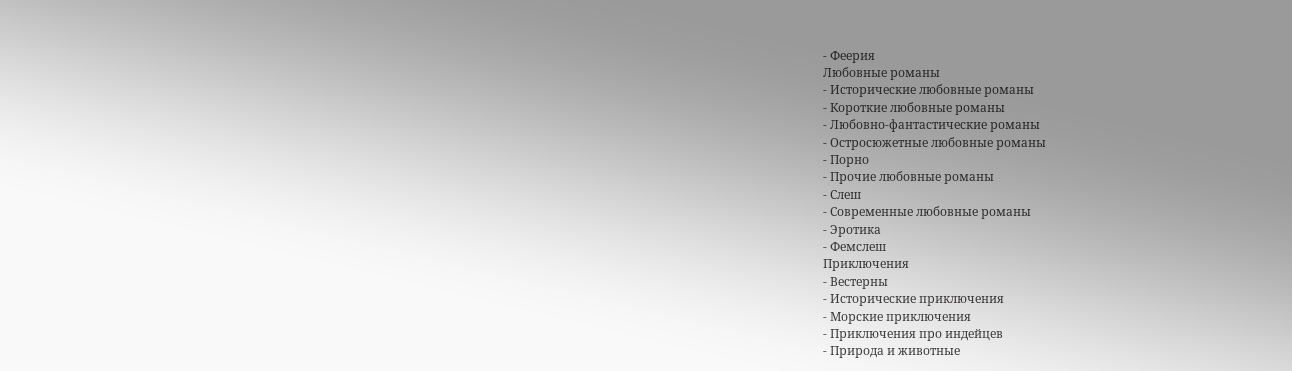- Феерия
Любовные романы
- Исторические любовные романы
- Короткие любовные романы
- Любовно-фантастические романы
- Остросюжетные любовные романы
- Порно
- Прочие любовные романы
- Слеш
- Современные любовные романы
- Эротика
- Фемслеш
Приключения
- Вестерны
- Исторические приключения
- Морские приключения
- Приключения про индейцев
- Природа и животные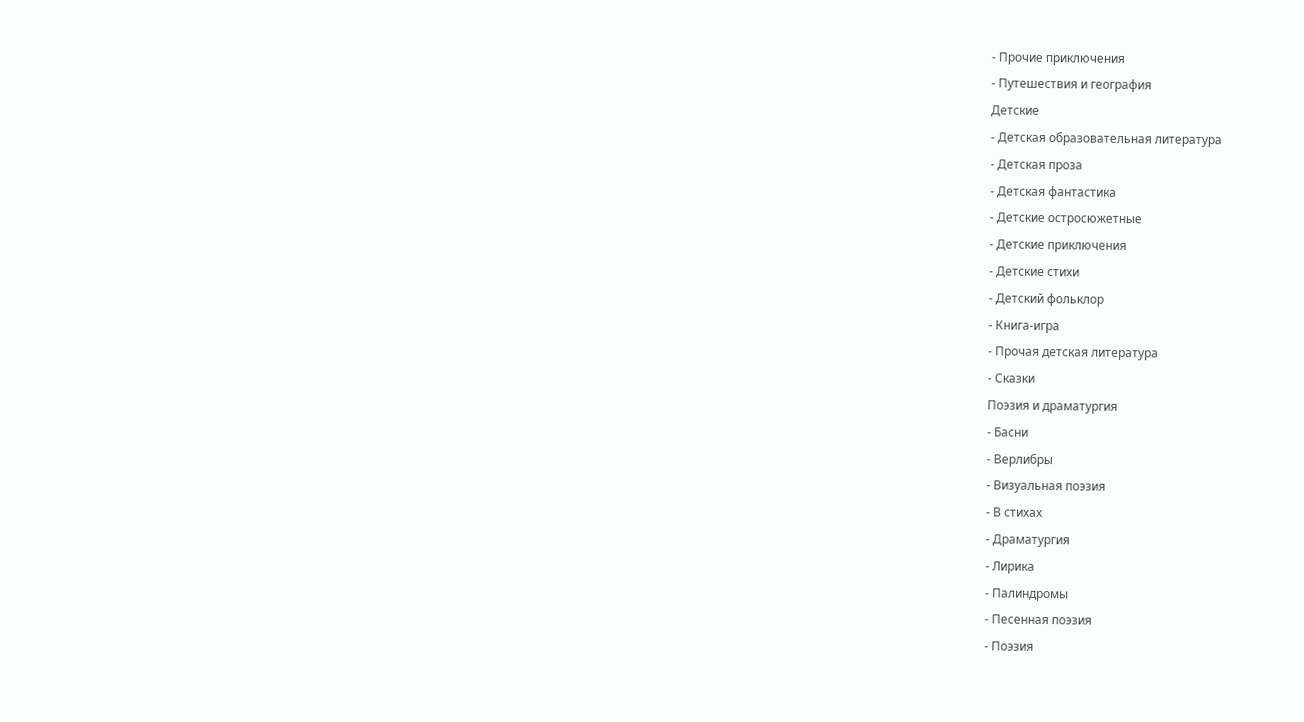- Прочие приключения
- Путешествия и география
Детские
- Детская образовательная литература
- Детская проза
- Детская фантастика
- Детские остросюжетные
- Детские приключения
- Детские стихи
- Детский фольклор
- Книга-игра
- Прочая детская литература
- Сказки
Поэзия и драматургия
- Басни
- Верлибры
- Визуальная поэзия
- В стихах
- Драматургия
- Лирика
- Палиндромы
- Песенная поэзия
- Поэзия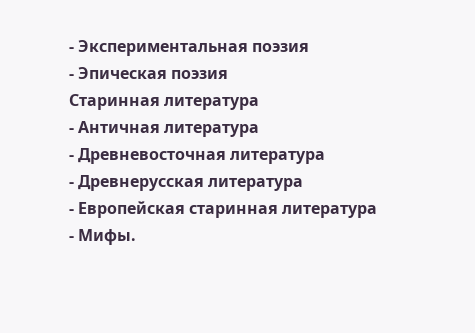- Экспериментальная поэзия
- Эпическая поэзия
Старинная литература
- Античная литература
- Древневосточная литература
- Древнерусская литература
- Европейская старинная литература
- Мифы.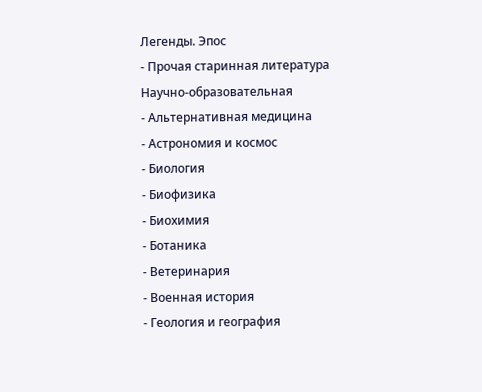Легенды. Эпос
- Прочая старинная литература
Научно-образовательная
- Альтернативная медицина
- Астрономия и космос
- Биология
- Биофизика
- Биохимия
- Ботаника
- Ветеринария
- Военная история
- Геология и география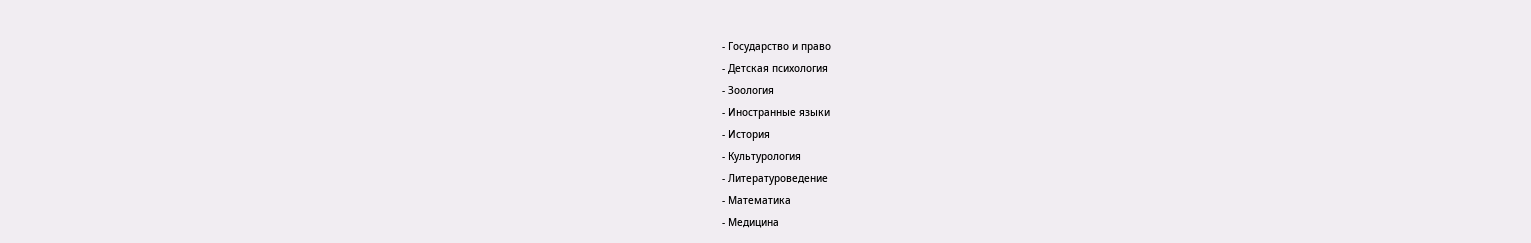- Государство и право
- Детская психология
- Зоология
- Иностранные языки
- История
- Культурология
- Литературоведение
- Математика
- Медицина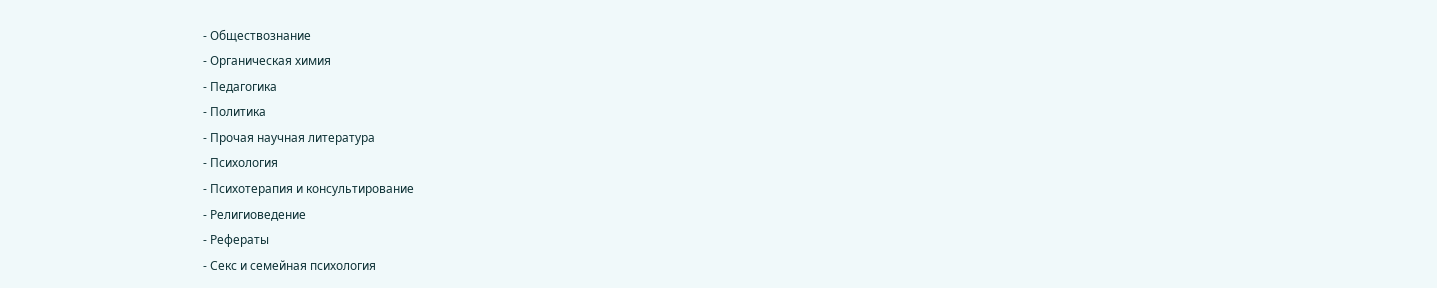- Обществознание
- Органическая химия
- Педагогика
- Политика
- Прочая научная литература
- Психология
- Психотерапия и консультирование
- Религиоведение
- Рефераты
- Секс и семейная психология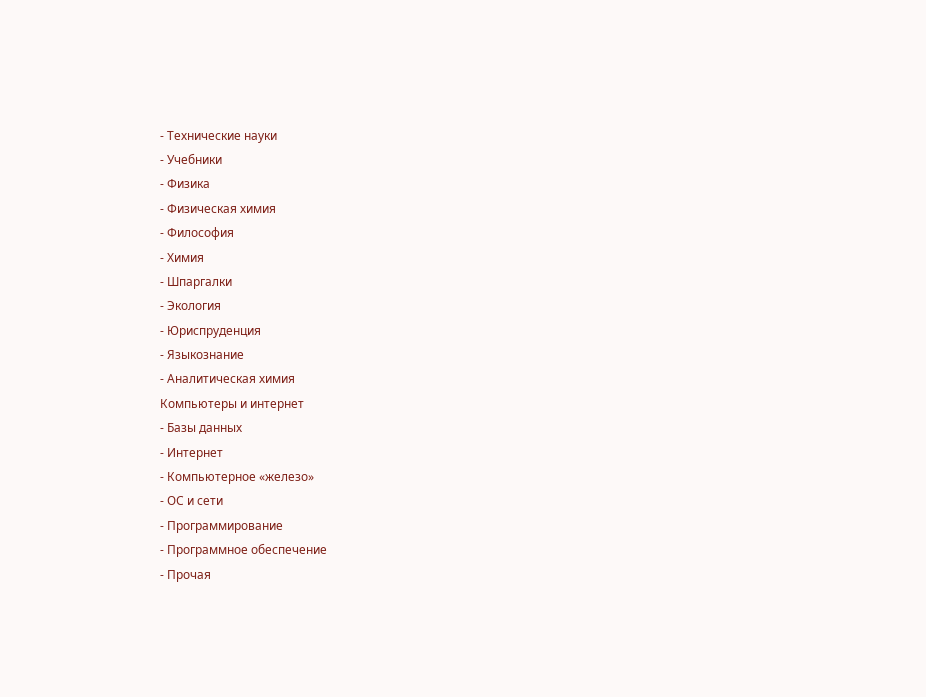- Технические науки
- Учебники
- Физика
- Физическая химия
- Философия
- Химия
- Шпаргалки
- Экология
- Юриспруденция
- Языкознание
- Аналитическая химия
Компьютеры и интернет
- Базы данных
- Интернет
- Компьютерное «железо»
- ОС и сети
- Программирование
- Программное обеспечение
- Прочая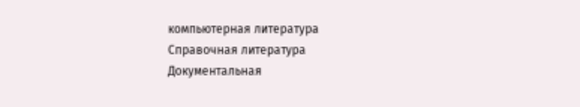компьютерная литература
Справочная литература
Документальная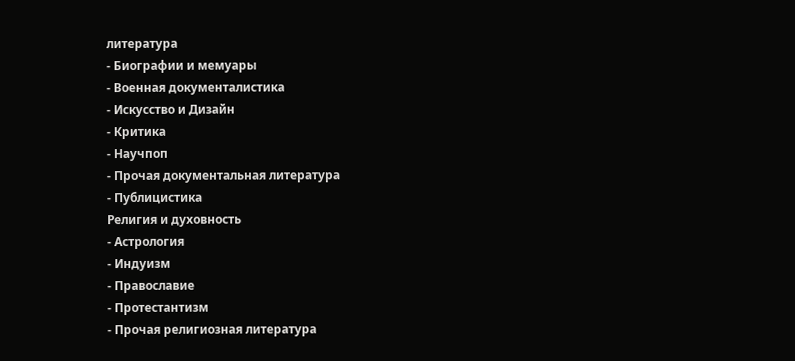литература
- Биографии и мемуары
- Военная документалистика
- Искусство и Дизайн
- Критика
- Научпоп
- Прочая документальная литература
- Публицистика
Религия и духовность
- Астрология
- Индуизм
- Православие
- Протестантизм
- Прочая религиозная литература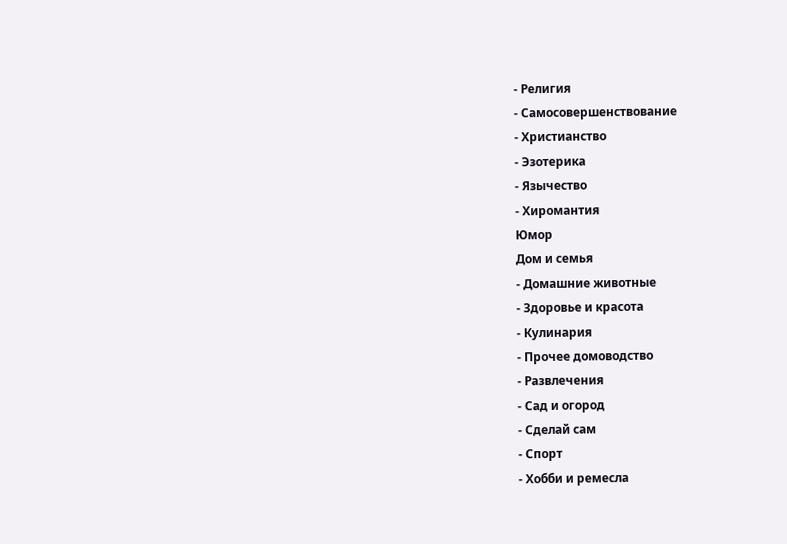- Религия
- Самосовершенствование
- Христианство
- Эзотерика
- Язычество
- Хиромантия
Юмор
Дом и семья
- Домашние животные
- Здоровье и красота
- Кулинария
- Прочее домоводство
- Развлечения
- Сад и огород
- Сделай сам
- Спорт
- Хобби и ремесла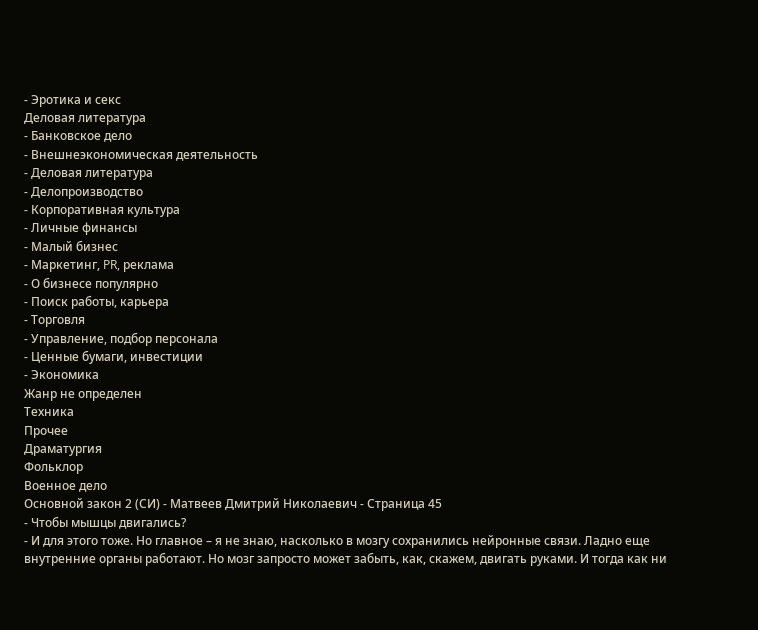- Эротика и секс
Деловая литература
- Банковское дело
- Внешнеэкономическая деятельность
- Деловая литература
- Делопроизводство
- Корпоративная культура
- Личные финансы
- Малый бизнес
- Маркетинг, PR, реклама
- О бизнесе популярно
- Поиск работы, карьера
- Торговля
- Управление, подбор персонала
- Ценные бумаги, инвестиции
- Экономика
Жанр не определен
Техника
Прочее
Драматургия
Фольклор
Военное дело
Основной закон 2 (СИ) - Матвеев Дмитрий Николаевич - Страница 45
- Чтобы мышцы двигались?
- И для этого тоже. Но главное – я не знаю, насколько в мозгу сохранились нейронные связи. Ладно еще внутренние органы работают. Но мозг запросто может забыть, как, скажем, двигать руками. И тогда как ни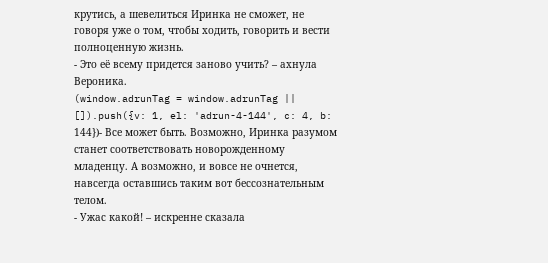крутись, а шевелиться Иринка не сможет, не говоря уже о том, чтобы ходить, говорить и вести полноценную жизнь.
- Это её всему придется заново учить? – ахнула Вероника.
(window.adrunTag = window.adrunTag || []).push({v: 1, el: 'adrun-4-144', c: 4, b: 144})- Все может быть. Возможно, Иринка разумом станет соответствовать новорожденному младенцу. А возможно, и вовсе не очнется, навсегда оставшись таким вот бессознательным телом.
- Ужас какой! – искренне сказала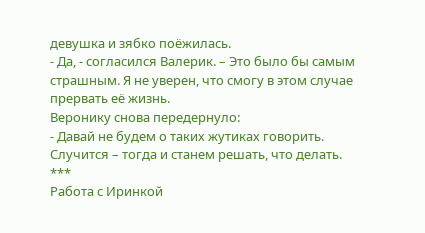девушка и зябко поёжилась.
- Да, - согласился Валерик. – Это было бы самым страшным. Я не уверен, что смогу в этом случае прервать её жизнь.
Веронику снова передернуло:
- Давай не будем о таких жутиках говорить. Случится – тогда и станем решать, что делать.
***
Работа с Иринкой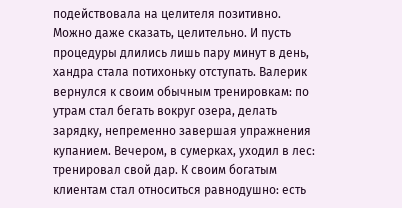подействовала на целителя позитивно. Можно даже сказать, целительно. И пусть процедуры длились лишь пару минут в день, хандра стала потихоньку отступать. Валерик вернулся к своим обычным тренировкам: по утрам стал бегать вокруг озера, делать зарядку, непременно завершая упражнения купанием. Вечером, в сумерках, уходил в лес: тренировал свой дар. К своим богатым клиентам стал относиться равнодушно: есть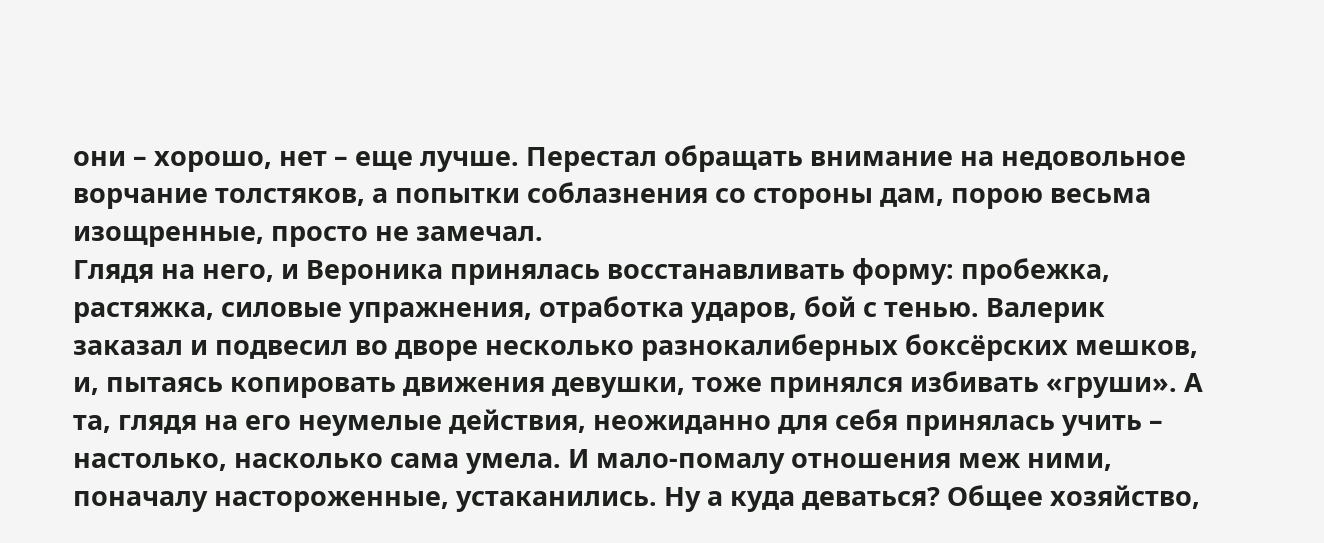они – хорошо, нет – еще лучше. Перестал обращать внимание на недовольное ворчание толстяков, а попытки соблазнения со стороны дам, порою весьма изощренные, просто не замечал.
Глядя на него, и Вероника принялась восстанавливать форму: пробежка, растяжка, силовые упражнения, отработка ударов, бой с тенью. Валерик заказал и подвесил во дворе несколько разнокалиберных боксёрских мешков, и, пытаясь копировать движения девушки, тоже принялся избивать «груши». А та, глядя на его неумелые действия, неожиданно для себя принялась учить – настолько, насколько сама умела. И мало-помалу отношения меж ними, поначалу настороженные, устаканились. Ну а куда деваться? Общее хозяйство,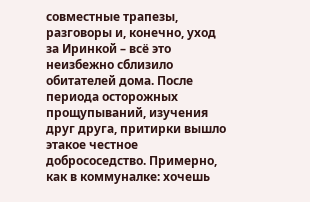совместные трапезы, разговоры и, конечно, уход за Иринкой – всё это неизбежно сблизило обитателей дома. После периода осторожных прощупываний, изучения друг друга, притирки вышло этакое честное добрососедство. Примерно, как в коммуналке: хочешь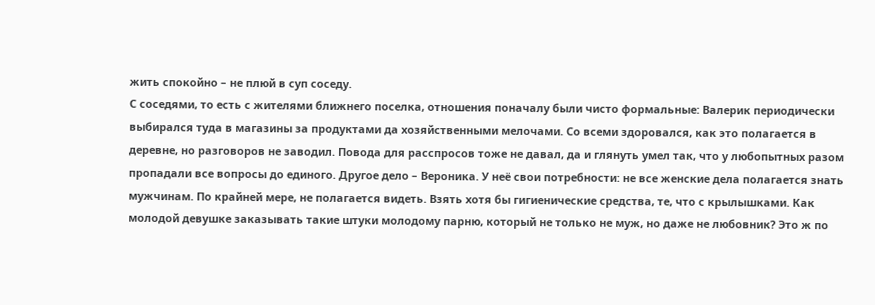жить спокойно – не плюй в суп соседу.
С соседями, то есть с жителями ближнего поселка, отношения поначалу были чисто формальные: Валерик периодически выбирался туда в магазины за продуктами да хозяйственными мелочами. Со всеми здоровался, как это полагается в деревне, но разговоров не заводил. Повода для расспросов тоже не давал, да и глянуть умел так, что у любопытных разом пропадали все вопросы до единого. Другое дело – Вероника. У неё свои потребности: не все женские дела полагается знать мужчинам. По крайней мере, не полагается видеть. Взять хотя бы гигиенические средства, те, что с крылышками. Как молодой девушке заказывать такие штуки молодому парню, который не только не муж, но даже не любовник? Это ж по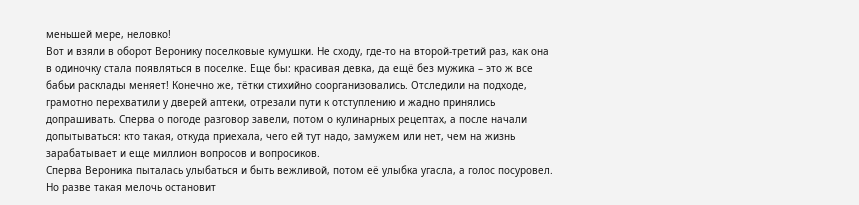меньшей мере, неловко!
Вот и взяли в оборот Веронику поселковые кумушки. Не сходу, где-то на второй-третий раз, как она в одиночку стала появляться в поселке. Еще бы: красивая девка, да ещё без мужика – это ж все бабьи расклады меняет! Конечно же, тётки стихийно соорганизовались. Отследили на подходе, грамотно перехватили у дверей аптеки, отрезали пути к отступлению и жадно принялись допрашивать. Сперва о погоде разговор завели, потом о кулинарных рецептах, а после начали допытываться: кто такая, откуда приехала, чего ей тут надо, замужем или нет, чем на жизнь зарабатывает и еще миллион вопросов и вопросиков.
Сперва Вероника пыталась улыбаться и быть вежливой, потом её улыбка угасла, а голос посуровел. Но разве такая мелочь остановит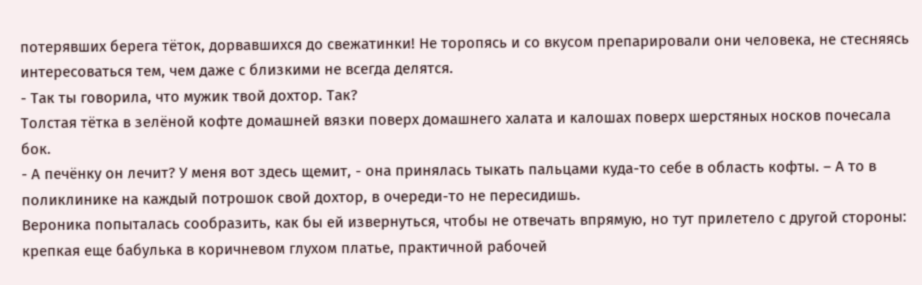потерявших берега тёток, дорвавшихся до свежатинки! Не торопясь и со вкусом препарировали они человека, не стесняясь интересоваться тем, чем даже с близкими не всегда делятся.
- Так ты говорила, что мужик твой дохтор. Так?
Толстая тётка в зелёной кофте домашней вязки поверх домашнего халата и калошах поверх шерстяных носков почесала бок.
- А печёнку он лечит? У меня вот здесь щемит, - она принялась тыкать пальцами куда-то себе в область кофты. – А то в поликлинике на каждый потрошок свой дохтор, в очереди-то не пересидишь.
Вероника попыталась сообразить, как бы ей извернуться, чтобы не отвечать впрямую, но тут прилетело с другой стороны: крепкая еще бабулька в коричневом глухом платье, практичной рабочей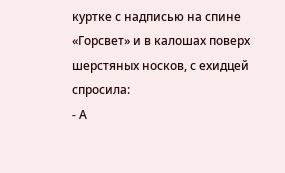куртке с надписью на спине «Горсвет» и в калошах поверх шерстяных носков, с ехидцей спросила:
- А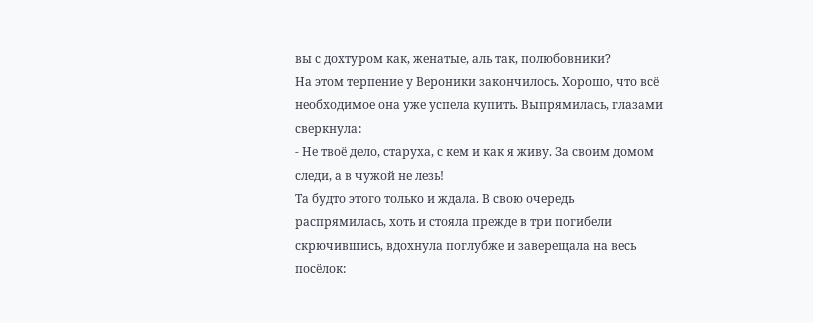вы с дохтуром как, женатые, аль так, полюбовники?
На этом терпение у Вероники закончилось. Хорошо, что всё необходимое она уже успела купить. Выпрямилась, глазами сверкнула:
- Не твоё дело, старуха, с кем и как я живу. За своим домом следи, а в чужой не лезь!
Та будто этого только и ждала. В свою очередь распрямилась, хоть и стояла прежде в три погибели скрючившись, вдохнула поглубже и заверещала на весь посёлок: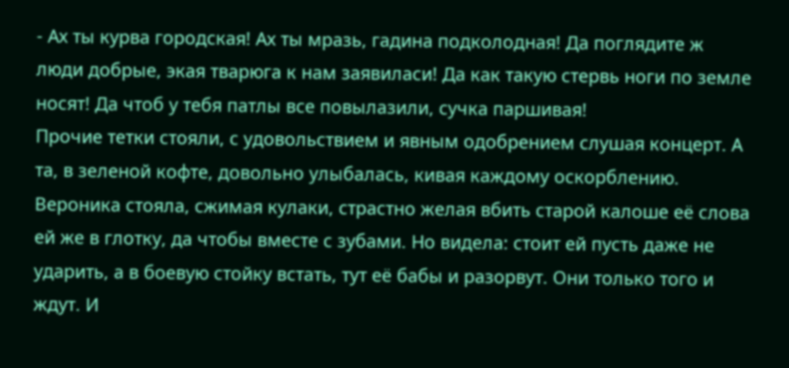- Ах ты курва городская! Ах ты мразь, гадина подколодная! Да поглядите ж люди добрые, экая тварюга к нам заявиласи! Да как такую стервь ноги по земле носят! Да чтоб у тебя патлы все повылазили, сучка паршивая!
Прочие тетки стояли, с удовольствием и явным одобрением слушая концерт. А та, в зеленой кофте, довольно улыбалась, кивая каждому оскорблению. Вероника стояла, сжимая кулаки, страстно желая вбить старой калоше её слова ей же в глотку, да чтобы вместе с зубами. Но видела: стоит ей пусть даже не ударить, а в боевую стойку встать, тут её бабы и разорвут. Они только того и ждут. И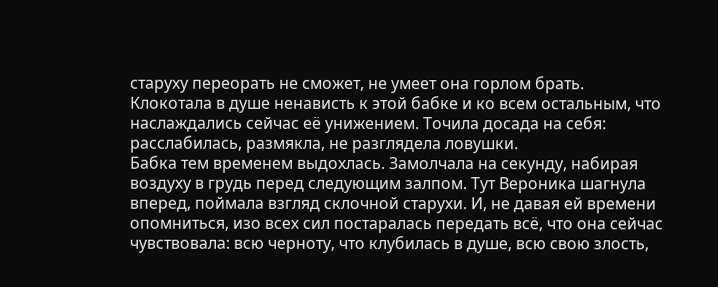старуху переорать не сможет, не умеет она горлом брать. Клокотала в душе ненависть к этой бабке и ко всем остальным, что наслаждались сейчас её унижением. Точила досада на себя: расслабилась, размякла, не разглядела ловушки.
Бабка тем временем выдохлась. Замолчала на секунду, набирая воздуху в грудь перед следующим залпом. Тут Вероника шагнула вперед, поймала взгляд склочной старухи. И, не давая ей времени опомниться, изо всех сил постаралась передать всё, что она сейчас чувствовала: всю черноту, что клубилась в душе, всю свою злость,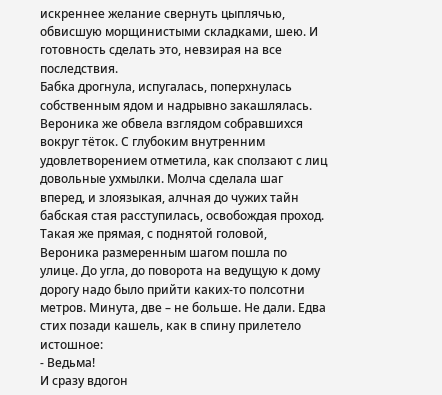искреннее желание свернуть цыплячью, обвисшую морщинистыми складками, шею. И готовность сделать это, невзирая на все последствия.
Бабка дрогнула, испугалась, поперхнулась собственным ядом и надрывно закашлялась. Вероника же обвела взглядом собравшихся вокруг тёток. С глубоким внутренним удовлетворением отметила, как сползают с лиц довольные ухмылки. Молча сделала шаг вперед, и злоязыкая, алчная до чужих тайн бабская стая расступилась, освобождая проход.
Такая же прямая, с поднятой головой, Вероника размеренным шагом пошла по улице. До угла, до поворота на ведущую к дому дорогу надо было прийти каких-то полсотни метров. Минута, две – не больше. Не дали. Едва стих позади кашель, как в спину прилетело истошное:
- Ведьма!
И сразу вдогон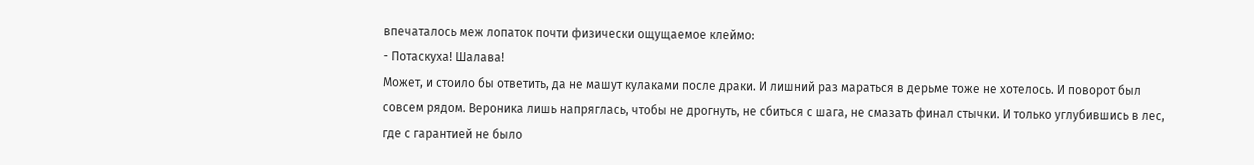впечаталось меж лопаток почти физически ощущаемое клеймо:
- Потаскуха! Шалава!
Может, и стоило бы ответить, да не машут кулаками после драки. И лишний раз мараться в дерьме тоже не хотелось. И поворот был совсем рядом. Вероника лишь напряглась, чтобы не дрогнуть, не сбиться с шага, не смазать финал стычки. И только углубившись в лес, где с гарантией не было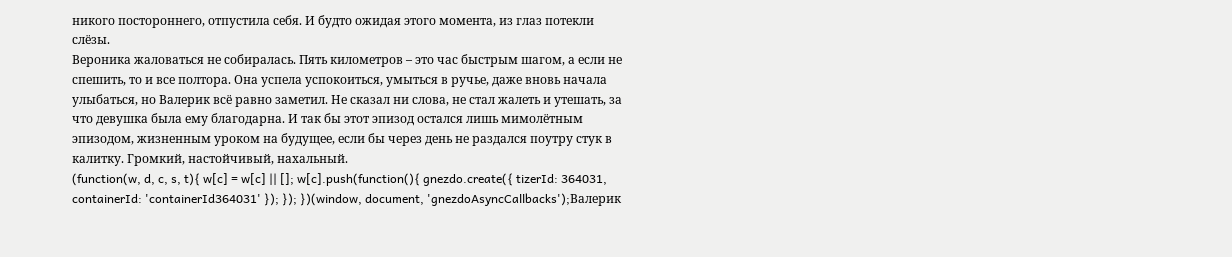никого постороннего, отпустила себя. И будто ожидая этого момента, из глаз потекли слёзы.
Вероника жаловаться не собиралась. Пять километров – это час быстрым шагом, а если не спешить, то и все полтора. Она успела успокоиться, умыться в ручье, даже вновь начала улыбаться, но Валерик всё равно заметил. Не сказал ни слова, не стал жалеть и утешать, за что девушка была ему благодарна. И так бы этот эпизод остался лишь мимолётным эпизодом, жизненным уроком на будущее, если бы через день не раздался поутру стук в калитку. Громкий, настойчивый, нахальный.
(function(w, d, c, s, t){ w[c] = w[c] || []; w[c].push(function(){ gnezdo.create({ tizerId: 364031, containerId: 'containerId364031' }); }); })(window, document, 'gnezdoAsyncCallbacks');Валерик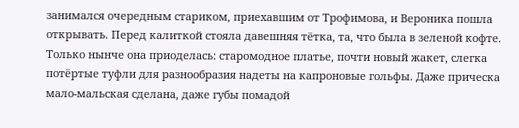занимался очередным стариком, приехавшим от Трофимова, и Вероника пошла открывать. Перед калиткой стояла давешняя тётка, та, что была в зеленой кофте. Только нынче она приоделась: старомодное платье, почти новый жакет, слегка потёртые туфли для разнообразия надеты на капроновые гольфы. Даже прическа мало-мальская сделана, даже губы помадой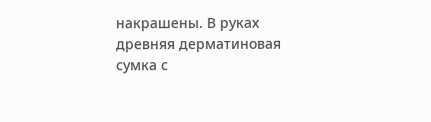накрашены. В руках древняя дерматиновая сумка с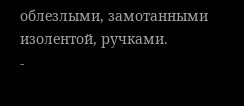облезлыми, замотанными изолентой, ручками.
-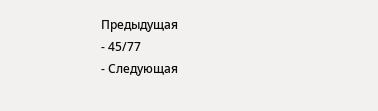Предыдущая
- 45/77
- Следующая